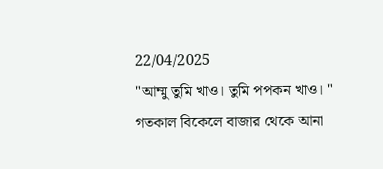22/04/2025
"আম্মু তুমি খাও। তুমি পপকন খাও। "
গতকাল বিকেলে বাজার থেকে আনা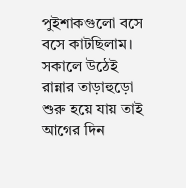পুইশাকগুলো বসে বসে কাটছিলাম। সকালে উঠেই রান্নার তাড়াহুড়ো শুরু হয়ে যায় তাই আগের দিন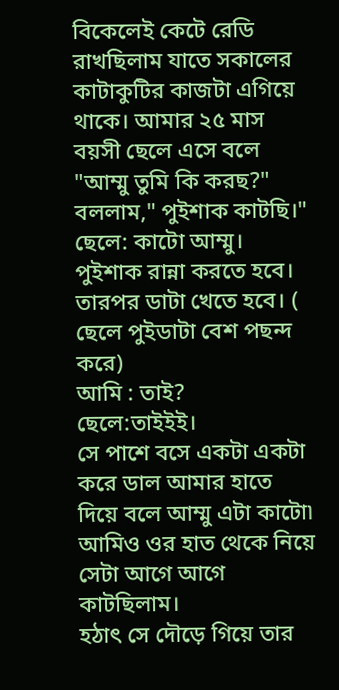বিকেলেই কেটে রেডি রাখছিলাম যাতে সকালের কাটাকুটির কাজটা এগিয়ে থাকে। আমার ২৫ মাস বয়সী ছেলে এসে বলে "আম্মু তুমি কি করছ?"
বললাম," পুইশাক কাটছি।"
ছেলে: কাটো আম্মু। পুইশাক রান্না করতে হবে। তারপর ডাটা খেতে হবে। ( ছেলে পুইডাটা বেশ পছন্দ করে)
আমি : তাই?
ছেলে:তাইইই।
সে পাশে বসে একটা একটা করে ডাল আমার হাতে দিয়ে বলে আম্মু এটা কাটো৷ আমিও ওর হাত থেকে নিয়ে সেটা আগে আগে কাটছিলাম।
হঠাৎ সে দৌড়ে গিয়ে তার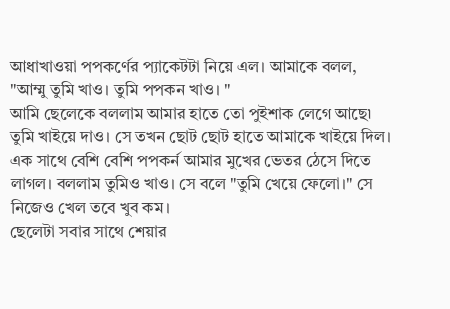আধাখাওয়া পপকর্ণের প্যাকেটটা নিয়ে এল। আমাকে বলল, "আম্মু তুমি খাও। তুমি পপকন খাও। "
আমি ছেলেকে বললাম আমার হাতে তো পুইশাক লেগে আছে৷ তুমি খাইয়ে দাও। সে তখন ছোট ছোট হাতে আমাকে খাইয়ে দিল। এক সাথে বেশি বেশি পপকর্ন আমার মুখের ভেতর ঠেসে দিতে লাগল। বললাম তুমিও খাও। সে বলে "তুমি খেয়ে ফেলো।" সে নিজেও খেল তবে খুব কম।
ছেলেটা সবার সাথে শেয়ার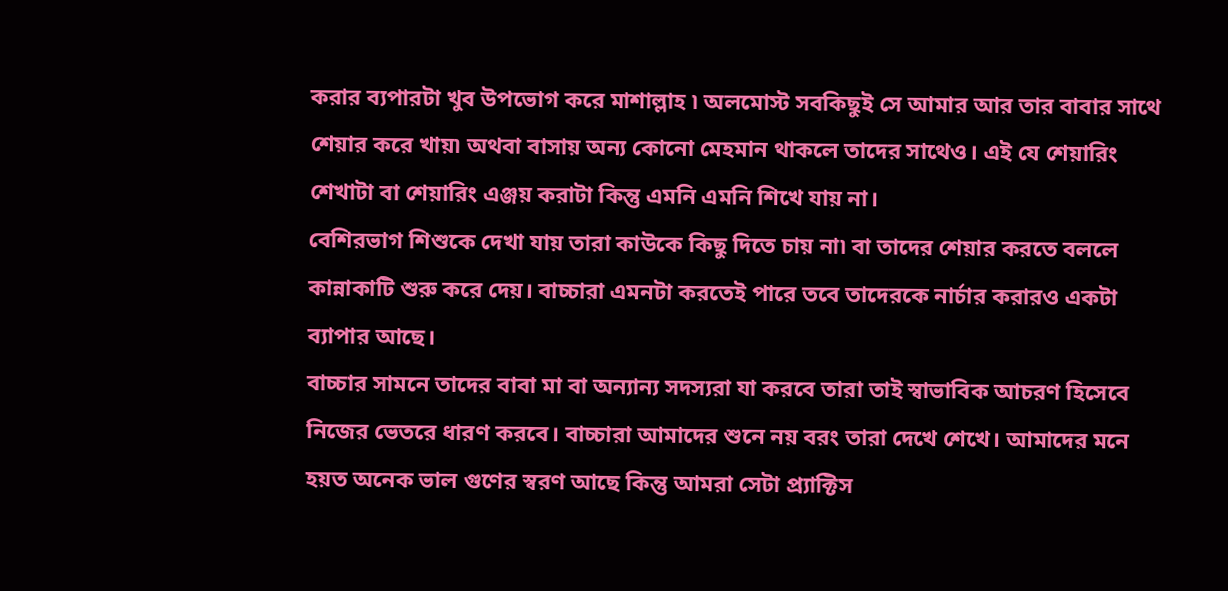করার ব্যপারটা খুব উপভোগ করে মাশাল্লাহ ৷ অলমোস্ট সবকিছুই সে আমার আর তার বাবার সাথে শেয়ার করে খায়৷ অথবা বাসায় অন্য কোনো মেহমান থাকলে তাদের সাথেও। এই যে শেয়ারিং শেখাটা বা শেয়ারিং এঞ্জয় করাটা কিন্তু এমনি এমনি শিখে যায় না।
বেশিরভাগ শিশুকে দেখা যায় তারা কাউকে কিছু দিতে চায় না৷ বা তাদের শেয়ার করতে বললে কান্নাকাটি শুরু করে দেয়। বাচ্চারা এমনটা করতেই পারে তবে তাদেরকে নার্চার করারও একটা ব্যাপার আছে।
বাচ্চার সামনে তাদের বাবা মা বা অন্যান্য সদস্যরা যা করবে তারা তাই স্বাভাবিক আচরণ হিসেবে নিজের ভেতরে ধারণ করবে। বাচ্চারা আমাদের শুনে নয় বরং তারা দেখে শেখে। আমাদের মনে হয়ত অনেক ভাল গুণের স্বরণ আছে কিন্তু আমরা সেটা প্র্যাক্টিস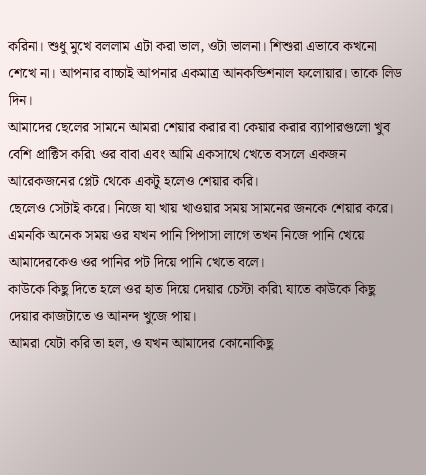করিনা। শুধু মুখে বললাম এটা করা ভাল, ওটা ভালনা। শিশুরা এভাবে কখনো শেখে না। আপনার বাচ্চাই আপনার একমাত্র আনকন্ডিশনাল ফলোয়ার। তাকে লিড দিন।
আমাদের ছেলের সামনে আমরা শেয়ার করার বা কেয়ার করার ব্যাপারগুলো খুব বেশি প্রাক্টিস করি৷ ওর বাবা এবং আমি একসাথে খেতে বসলে একজন আরেকজনের প্লেট থেকে একটু হলেও শেয়ার করি।
ছেলেও সেটাই করে। নিজে যা খায় খাওয়ার সময় সামনের জনকে শেয়ার করে। এমনকি অনেক সময় ওর যখন পানি পিপাসা লাগে তখন নিজে পানি খেয়ে আমাদেরকেও ওর পানির পট দিয়ে পানি খেতে বলে।
কাউকে কিছু দিতে হলে ওর হাত দিয়ে দেয়ার চেস্টা করি৷ যাতে কাউকে কিছু দেয়ার কাজটাতে ও আনন্দ খুজে পায়।
আমরা যেটা করি তা হল, ও যখন আমাদের কোনোকিছু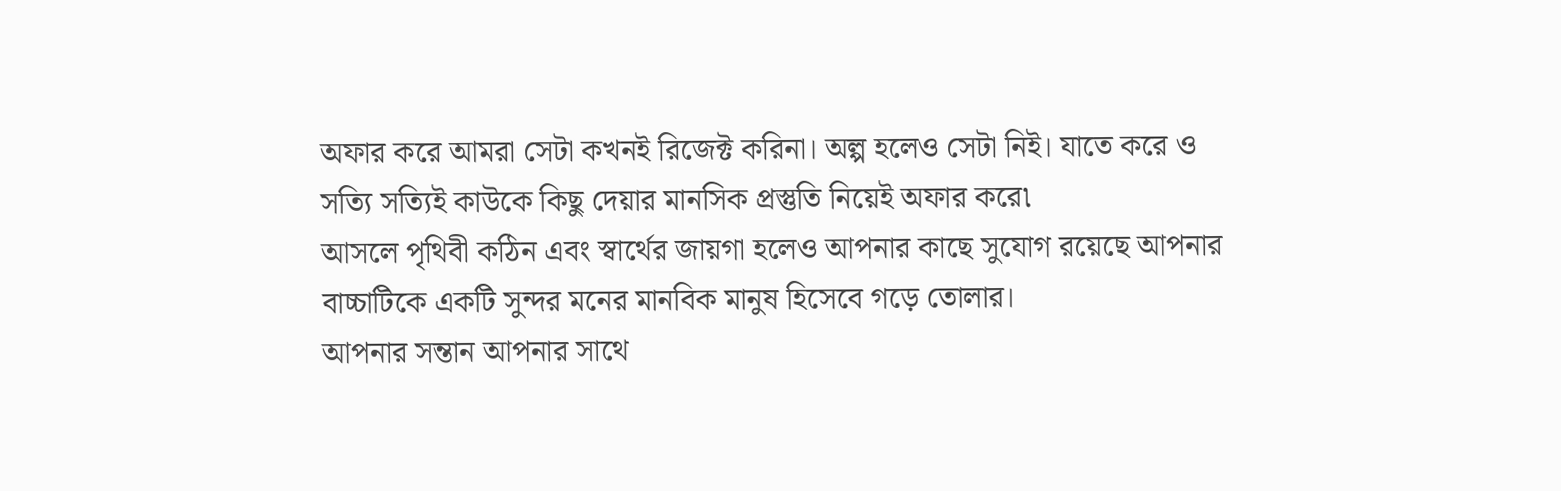অফার করে আমরা সেটা কখনই রিজেক্ট করিনা। অল্প হলেও সেটা নিই। যাতে করে ও সত্যি সত্যিই কাউকে কিছু দেয়ার মানসিক প্রস্তুতি নিয়েই অফার করে৷
আসলে পৃথিবী কঠিন এবং স্বার্থের জায়গা হলেও আপনার কাছে সুযোগ রয়েছে আপনার বাচ্চাটিকে একটি সুন্দর মনের মানবিক মানুষ হিসেবে গড়ে তোলার।
আপনার সন্তান আপনার সাথে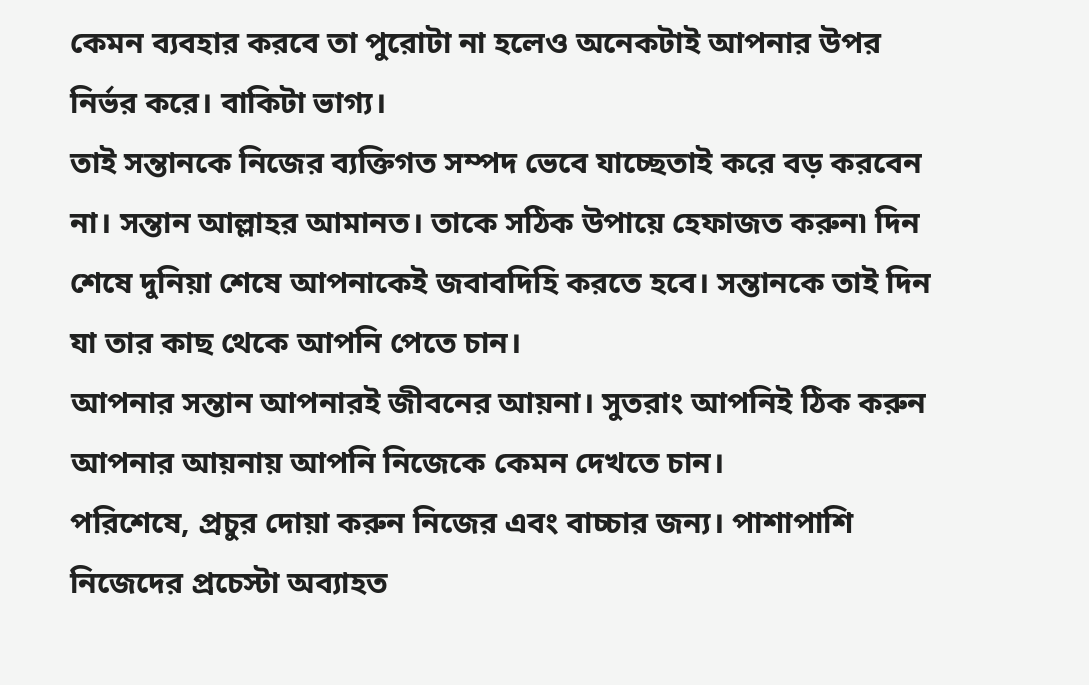কেমন ব্যবহার করবে তা পুরোটা না হলেও অনেকটাই আপনার উপর নির্ভর করে। বাকিটা ভাগ্য।
তাই সন্তানকে নিজের ব্যক্তিগত সম্পদ ভেবে যাচ্ছেতাই করে বড় করবেন না। সন্তান আল্লাহর আমানত। তাকে সঠিক উপায়ে হেফাজত করুন৷ দিন শেষে দুনিয়া শেষে আপনাকেই জবাবদিহি করতে হবে। সন্তানকে তাই দিন যা তার কাছ থেকে আপনি পেতে চান।
আপনার সন্তান আপনারই জীবনের আয়না। সুতরাং আপনিই ঠিক করুন আপনার আয়নায় আপনি নিজেকে কেমন দেখতে চান।
পরিশেষে, প্রচুর দোয়া করুন নিজের এবং বাচ্চার জন্য। পাশাপাশি নিজেদের প্রচেস্টা অব্যাহত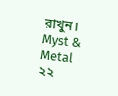রাখুন।
Myst & Metal
২২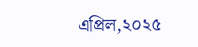এপ্রিল,২০২৫